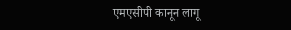एमएसीपी कानून लागू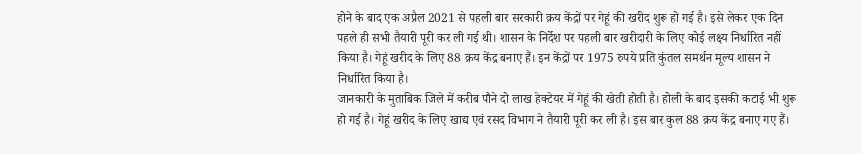होने के बाद एक अप्रैल 2021 से पहली बार सरकारी क्रय केंद्रों पर गेहूं की खरीद शुरू हो गई है। इसे लेकर एक दिन पहले ही सभी तैयारी पूरी कर ली गई थी। शासन के निर्देश पर पहली बार खरीदारी के लिए कोई लक्ष्य निर्धारित नहीं किया है। गेहूं खरीद के लिए 88 क्रय केंद्र बनाए हैं। इन केंद्रों पर 1975 रुपये प्रति कुंतल समर्थन मूल्य शासन ने निर्धारित किया है।
जानकारी के मुताबिक जिले में करीब पौने दो लाख हेक्टेयर में गेहूं की खेती होती है। होली के बाद इसकी कटाई भी शुरू हो गई है। गेहूं खरीद के लिए खाद्य एवं रसद विभाग ने तैयारी पूरी कर ली है। इस बार कुल 88 क्रय केंद्र बनाए गए हैं।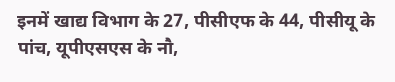इनमें खाद्य विभाग के 27, पीसीएफ के 44, पीसीयू के पांच, यूपीएसएस के नौ,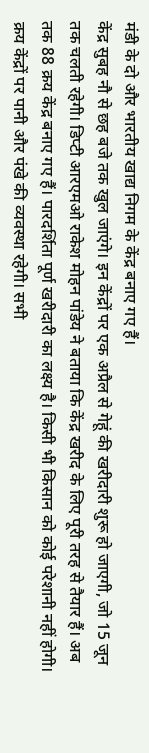मंडी के दो और भारतीय खाद्य निगम के केंद्र बनाए गए हैं।
केंद्र सुबह नौ से छह बजे तक खुल जाएंगे। इन केंद्रों पर एक अप्रैल से गेहूं की खरीदारी शुरू हो जाएगी, जो 15 जून तक चलती रहेगी। डिप्टी आरएमओ राकेश मोहन पांडेय ने बताया कि केंद्र खरीद के लिए पूरी तरह से तैयार हैं। अब तक 88 क्रय केंद्र बनाए गए हैं। पारदर्शिता पूर्ण खरीदारी का लक्ष्य है। किसी भी किसान को कोई परेशानी नहीं होगी। क्रय केंद्रों पर पानी और पंखे की व्यवस्था रहेगी। सभी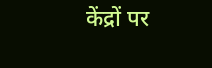केंद्रों पर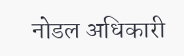नोडल अधिकारी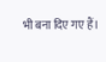भी बना दिए गए हैं।